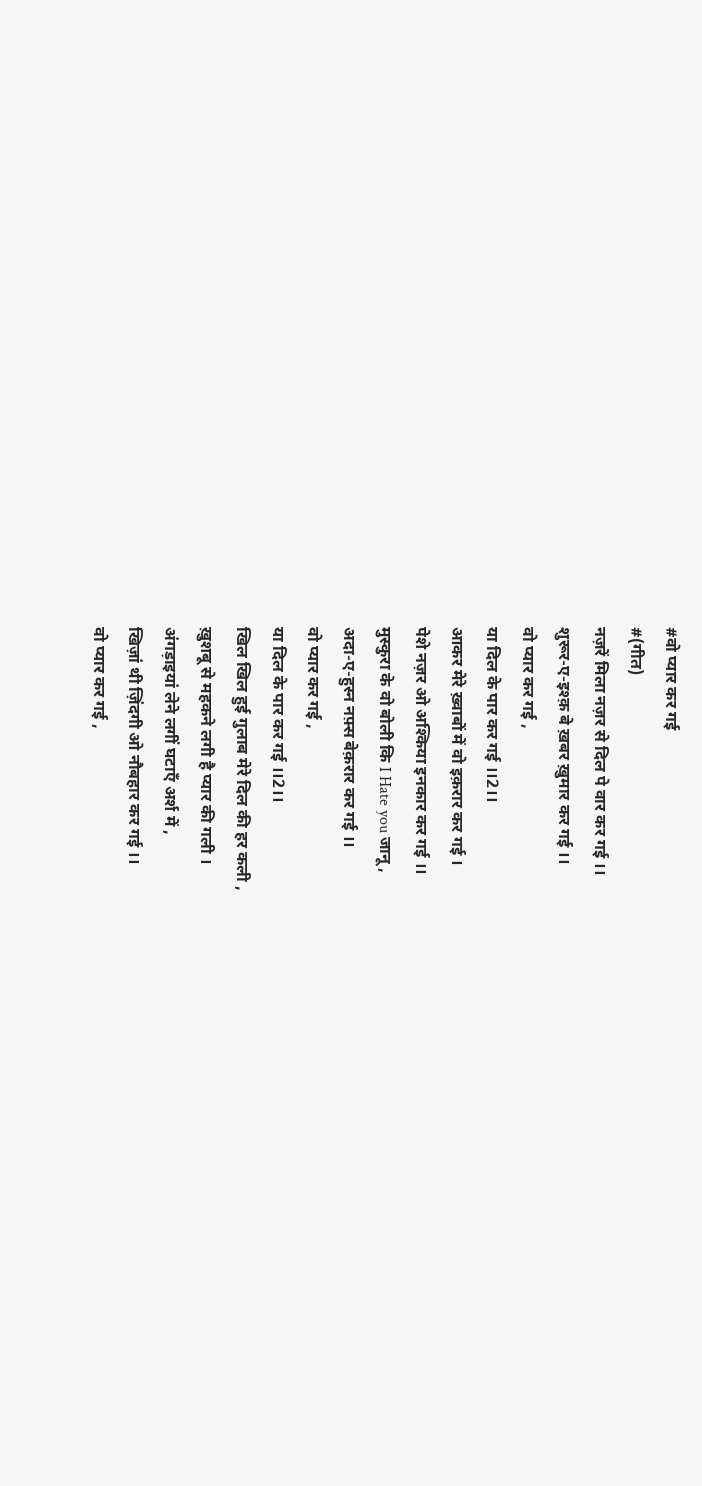#वो प्यार कर गई
#(गीत)
नज़रें मिला नज़र से दिल पे वार कर गई ।।
शुरूर-ए-इश्क़ बे ख़बर ख़ुमार कर गई ।।
वो प्यार कर गई ,
या दिल के पार कर गई ।।2।।
आकर मेरे ख़्वाबों में वो इक़रार कर गई ।
पेशे नज़र ओ अश्किया इनकार कर गई ।।
मुस्कुरा के वो बोली कि I Hate you जानू ,
अदा-ए-हुस्न नफ़्स बेक़रार कर गई ।।
वो प्यार कर गई ,
या दिल के पार कर गई ।।2।।
खिल खिल हुई गुलाब मेरे दिल की हर कली ,
ख़ुशबू से महकने लगी है प्यार की गली ।
अंगड़ाइयां लेने लगीं घटाएँ अर्श में ,
खिज़ां थी ज़िंदगी ओ नौबहार कर गई ।।
वो प्यार कर गई ,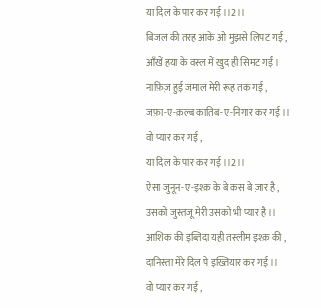या दिल के पार कर गई ।।2।।
बिजल की तरह आके ओ मुझसे लिपट गई ,
आँखें हया के वस्ल में खुद ही सिमट गईं ।
नाफ़िज़ हुई जमाल मेरी रूह तक गई ,
जफ़ा-ए-क़ल्ब कातिब-ए-निगार कर गई ।।
वो प्यार कर गई ,
या दिल के पार कर गई ।।2।।
ऐसा जुनून-ए-इश्क़ के बे कस बे ज़ार है ,
उसको जुस्तजू मेरी उसको भी प्यार है ।।
आशिक की इब्तिदा यही तस्लीम इश्क़ की ,
दानिस्ता मेरे दिल पे इख्तियार कर गई ।।
वो प्यार कर गई ,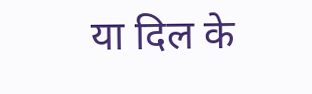या दिल के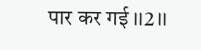पार कर गई ।।2।।